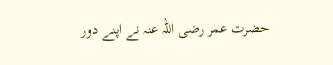حضرت عمر رضی اللہ عنہ نے اپنے دور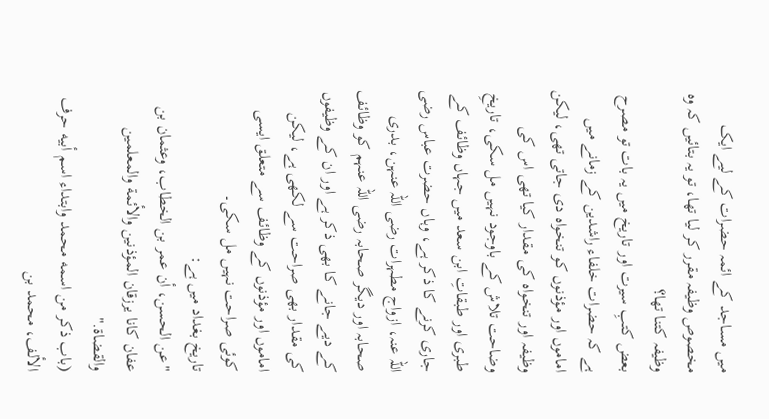میں مساجد کے ائمہ حضرات کے لیے ایک مخصوص وظیفہ مقرر کر لیا تھا، تو یہ بتائیں کہ وہ وظیفہ کتنا تھا؟
بعض کتبِ سیرت اور تاریخ میں یہ بات تو مصرح ہے کہ حضرات خلفاء راشدین کے زمانے میں اماموں اور مؤذنوں کو تنخواہ دی جاتی تھی، لیکن وظیفہ اور تنخواہ کی مقدار کیا تھی اس کی وضاحت تلاش کے باوجود نہیں مل سکی، تاریخِ طبری اور طبقاتِ ابن سعد میں جہاں وظائف کے جاری کرنے کا ذکر ہے، وہاں حضرت عباس رضی اللہ عنہ، ازواج مطہرات رضی اللہ عنہن، بدری صحابہ اور دیگر صحابہ رضی اللہ عنہم کو وظائف کے دیے جانے کا بھی ذکر ہے اور ان کے وظیفوں کی مقدار بھی صراحت سے لکھی ہے، لیکن اماموں اور مؤذنوں کے وظائف سے متعلق ایسی کوئی صراحت نہیں مل سکی۔
تاریخ بغداد میں ہے:
"عن الحسن، أن عمر بن الخطاب، وعثمان بن عفان كانا يرزقان المؤذنين والأئمة والمعلمين والقضاة."
(باب ذكر من اسمه محمد وابتداء اسم أبيه حرف الألف، محمد بن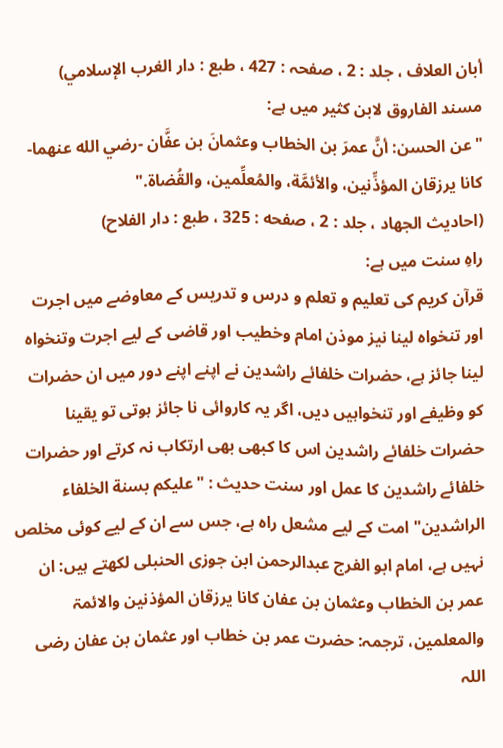أبان العلاف ، جلد : 2 ، صفحہ : 427 ، طبع : دار الغرب الإسلامي)
مسند الفاروق لابن کثیر میں ہے:
"عن الحسن: أنَّ عمرَ بن الخطاب وعثمانَ بن عفَّان -رضي الله عنهما- كانا يرزقان المؤذِّنين، والأئمَّة، والمُعلِّمين، والقُضاة."
(احادیث الجهاد ، جلد : 2 ، صفحه : 325 ، طبع : دار الفلاح)
راہِ سنت میں ہے:
قرآن کریم کی تعلیم و تعلم و درس و تدریس کے معاوضے میں اجرت اور تنخواہ لینا نیز موذن امام وخطیب اور قاضی کے لیے اجرت وتنخواہ لینا جائز ہے، حضرات خلفائے راشدین نے اپنے اپنے دور میں ان حضرات کو وظیفے اور تنخواہیں دیں، اگر یہ کاروائی نا جائز ہوتی تو یقینا حضرات خلفائے راشدین اس کا کبھی بھی ارتکاب نہ کرتے اور حضرات خلفائے راشدین کا عمل اور سنت حدیث : "علیکم بسنة الخلفاء الراشدین" امت کے لیے مشعل راہ ہے، جس سے ان کے لیے کوئی مخلص نہیں ہے، امام ابو الفرج عبدالرحمن ابن جوزی الحنبلی لکھتے ہیں: ان عمر بن الخطاب وعثمان بن عفان كانا يرزقان المؤذنين والائمۃ والمعلمين، ترجمہ: حضرت عمر بن خطاب اور عثمان بن عفان رضی اللہ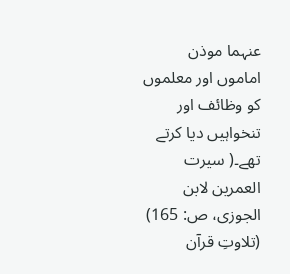عنہما موذن اماموں اور معلموں کو وظائف اور تنخواہیں دیا کرتے تھے۔( سیرت العمرین لابن الجوزی، ص: 165)
(تلاوتِ قرآن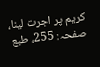کریم پر اجرت لینا، صفحہ: 255، طبع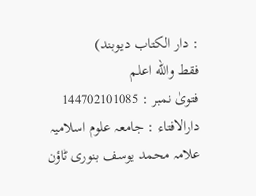: دار الکتاب دیوبند)
فقط والله اعلم
فتویٰ نمبر : 144702101085
دارالافتاء : جامعہ علوم اسلامیہ علامہ محمد یوسف بنوری ٹاؤن